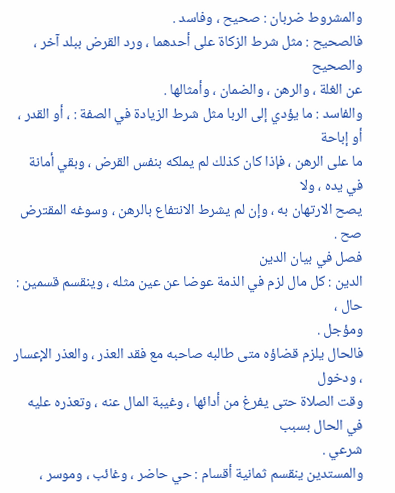والمشروط ضربان : صحيح ، وفاسد .
فالصحيح : مثل شرط الزكاة على أحدهما ، ورد القرض ببلد آخر ، والصحيح
عن الغلة ، والرهن ، والضمان ، وأمثالها .
والفاسد : ما يؤدي إلى الربا مثل شرط الزيادة في الصفة : ، أو القدر ، أو إباحة
ما على الرهن ، فإذا كان كذلك لم يملكه بنفس القرض ، وبقي أمانة في يده ، ولا
يصح الارتهان به ، وإن لم يشرط الانتفاع بالرهن ، وسوغه المقترض صح .
فصل في بيان الدين
الدين : كل مال لزم في الذمة عوضا عن عين مثله ، وينقسم قسمين : حال ،
ومؤجل .
فالحال يلزم قضاؤه متى طالبه صاحبه مع فقد العذر ، والعذر الإعسار ، ودخول
وقت الصلاة حتى يفرغ من أدائها ، وغيبة المال عنه ، وتعذره عليه في الحال بسبب
شرعي .
والمستدين ينقسم ثمانية أقسام : حي حاضر ، وغائب ، وموسر ،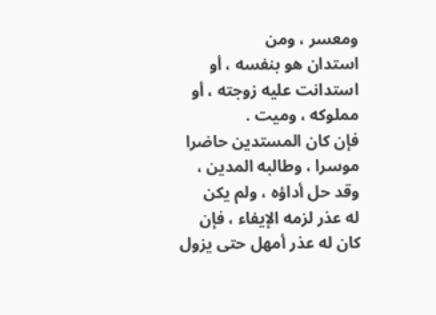ومعسر ، ومن
استدان هو بنفسه ، أو استدانت عليه زوجته ، أو مملوكه ، وميت .
فإن كان المستدين حاضرا موسرا ، وطالبه المدين ، وقد حل أداؤه ، ولم يكن
له عذر لزمه الإيفاء ، فإن كان له عذر أمهل حتى يزول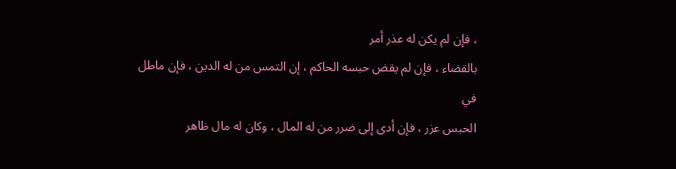، فإن لم يكن له عذر أمر
بالقضاء ، فإن لم يقض حبسه الحاكم ، إن التمس من له الدين ، فإن ماطل في
الحبس عزر ، فإن أدى إلى ضرر من له المال ، وكان له مال ظاهر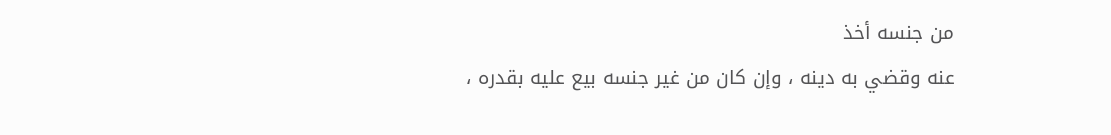من جنسه أخذ
عنه وقضي به دينه ، وإن كان من غير جنسه بيع عليه بقدره ،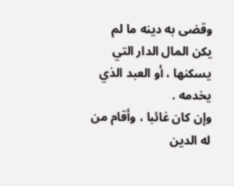وقضى به دينه ما لم
يكن المال الدار التي يسكنها ، أو العبد الذي يخدمه .
وإن كان غائبا ، وأقام من له الدين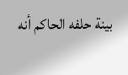بينة حلفه الحاكم أنه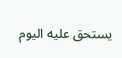يستحق عليه اليوم